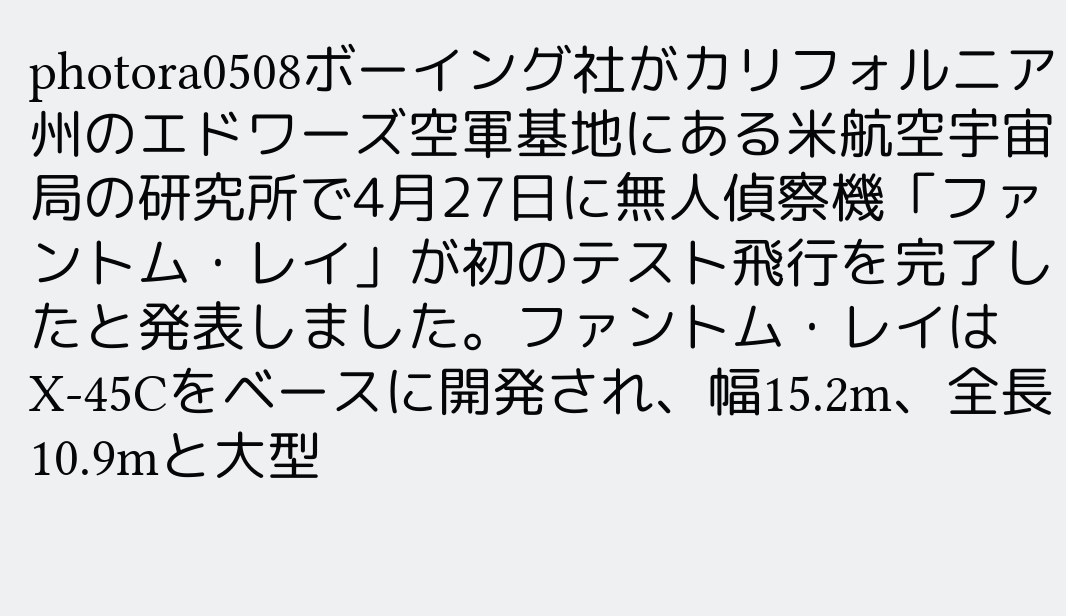photora0508ボーイング社がカリフォルニア州のエドワーズ空軍基地にある米航空宇宙局の研究所で4月27日に無人偵察機「ファントム・レイ」が初のテスト飛行を完了したと発表しました。ファントム・レイはX-45Cをベースに開発され、幅15.2m、全長10.9mと大型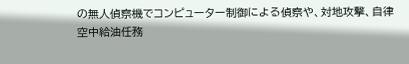の無人偵察機でコンピューター制御による偵察や、対地攻撃、自律空中給油任務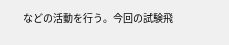などの活動を行う。今回の試験飛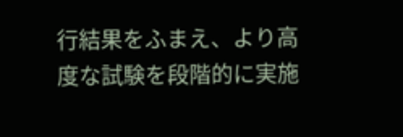行結果をふまえ、より高度な試験を段階的に実施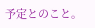予定とのこと。